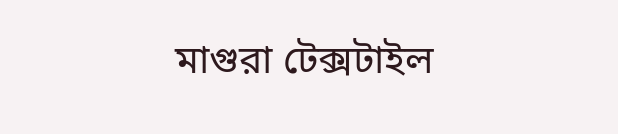মাগুরা টেক্সটাইল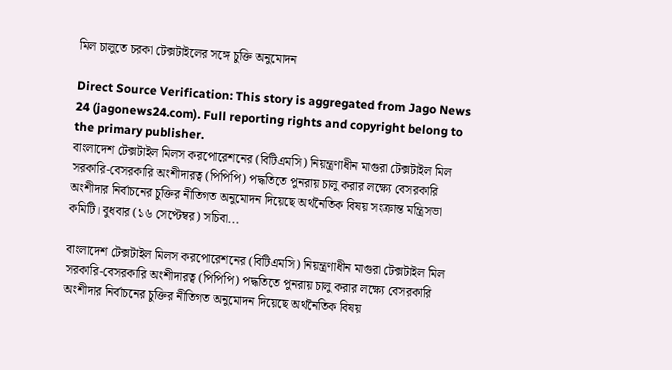মিল চালুতে চরকা টেক্সটাইলের সঙ্গে চুক্তি অনুমোদন

Direct Source Verification: This story is aggregated from Jago News 24 (jagonews24.com). Full reporting rights and copyright belong to the primary publisher.
বাংলাদেশ টেক্সটাইল মিলস করপোরেশনের (বিটিএমসি) নিয়ন্ত্রণাধীন মাগুরা টেক্সটাইল মিল সরকারি-বেসরকারি অংশীদারত্ব (পিপিপি) পদ্ধতিতে পুনরায় চালু করার লক্ষ্যে বেসরকারি অংশীদার নির্বাচনের চুক্তির নীতিগত অনুমোদন দিয়েছে অর্থনৈতিক বিষয় সংক্রান্ত মন্ত্রিসভা কমিটি। বুধবার (১৬ সেপ্টেম্বর) সচিবা...

বাংলাদেশ টেক্সটাইল মিলস করপোরেশনের (বিটিএমসি) নিয়ন্ত্রণাধীন মাগুরা টেক্সটাইল মিল সরকারি-বেসরকারি অংশীদারত্ব (পিপিপি) পদ্ধতিতে পুনরায় চালু করার লক্ষ্যে বেসরকারি অংশীদার নির্বাচনের চুক্তির নীতিগত অনুমোদন দিয়েছে অর্থনৈতিক বিষয়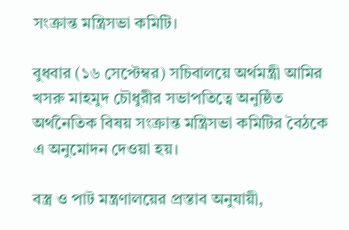সংক্রান্ত মন্ত্রিসভা কমিটি।

বুধবার (১৬ সেপ্টেম্বর) সচিবালয়ে অর্থমন্ত্রী আমির খসরু মাহমুদ চৌধুরীর সভাপতিত্বে অনুষ্ঠিত অর্থনৈতিক বিষয় সংক্রান্ত মন্ত্রিসভা কমিটির বৈঠকে এ অনুমোদন দেওয়া হয়।

বস্ত্র ও পাট মন্ত্রণালয়ের প্রস্তাব অনুযায়ী,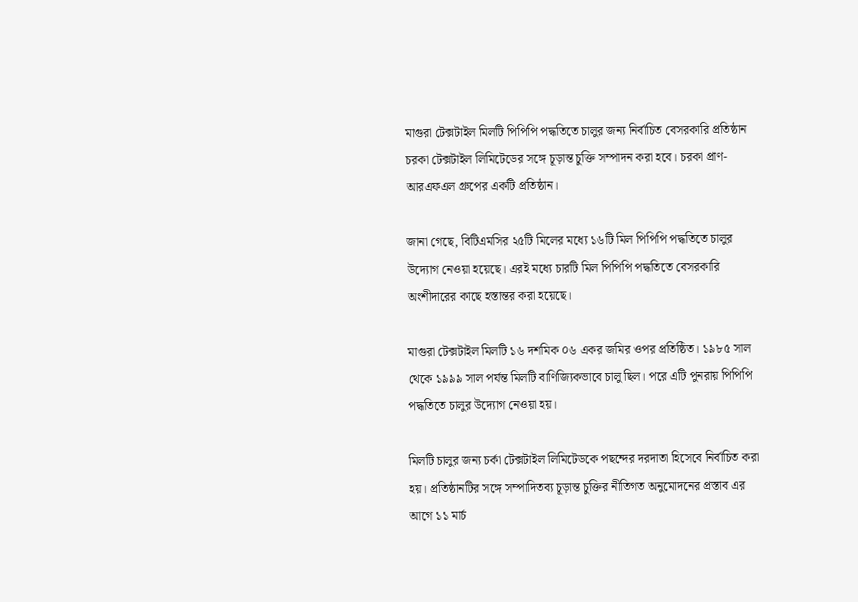মাগুরা টেক্সটাইল মিলটি পিপিপি পদ্ধতিতে চালুর জন্য নির্বাচিত বেসরকারি প্রতিষ্ঠান চরকা টেক্সটাইল লিমিটেডের সঙ্গে চূড়ান্ত চুক্তি সম্পাদন করা হবে। চরকা প্রাণ-আরএফএল গ্রুপের একটি প্রতিষ্ঠান।

জানা গেছে, বিটিএমসির ২৫টি মিলের মধ্যে ১৬টি মিল পিপিপি পদ্ধতিতে চালুর উদ্যোগ নেওয়া হয়েছে। এরই মধ্যে চারটি মিল পিপিপি পদ্ধতিতে বেসরকারি অংশীদারের কাছে হস্তান্তর করা হয়েছে।

মাগুরা টেক্সটাইল মিলটি ১৬ দশমিক ০৬ একর জমির ওপর প্রতিষ্ঠিত। ১৯৮৫ সাল থেকে ১৯৯৯ সাল পর্যন্ত মিলটি বাণিজ্যিকভাবে চালু ছিল। পরে এটি পুনরায় পিপিপি পদ্ধতিতে চালুর উদ্যোগ নেওয়া হয়।

মিলটি চালুর জন্য চর্কা টেক্সটাইল লিমিটেডকে পছন্দের দরদাতা হিসেবে নির্বাচিত করা হয়। প্রতিষ্ঠানটির সঙ্গে সম্পাদিতব্য চূড়ান্ত চুক্তির নীতিগত অনুমোদনের প্রস্তাব এর আগে ১১ মার্চ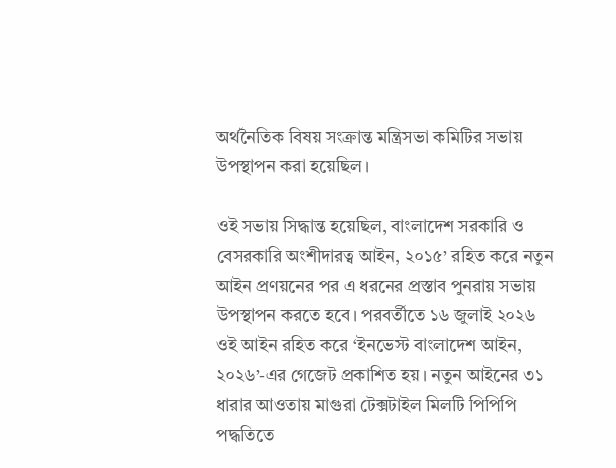অর্থনৈতিক বিষয় সংক্রান্ত মন্ত্রিসভা কমিটির সভায় উপস্থাপন করা হয়েছিল।

ওই সভায় সিদ্ধান্ত হয়েছিল, বাংলাদেশ সরকারি ও বেসরকারি অংশীদারত্ব আইন, ২০১৫’ রহিত করে নতুন আইন প্রণয়নের পর এ ধরনের প্রস্তাব পুনরায় সভায় উপস্থাপন করতে হবে। পরবর্তীতে ১৬ জুলাই ২০২৬ ওই আইন রহিত করে ‘ইনভেস্ট বাংলাদেশ আইন, ২০২৬’-এর গেজেট প্রকাশিত হয়। নতুন আইনের ৩১ ধারার আওতায় মাগুরা টেক্সটাইল মিলটি পিপিপি পদ্ধতিতে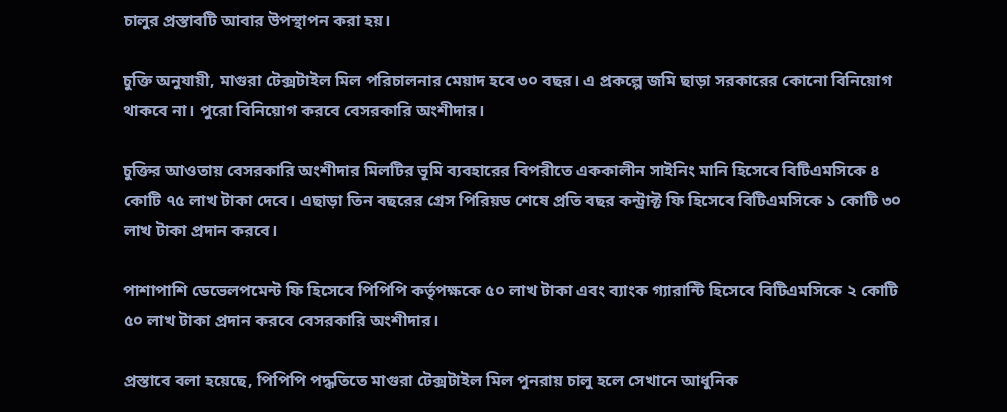চালুর প্রস্তাবটি আবার উপস্থাপন করা হয়।

চুক্তি অনুযায়ী, মাগুরা টেক্সটাইল মিল পরিচালনার মেয়াদ হবে ৩০ বছর। এ প্রকল্পে জমি ছাড়া সরকারের কোনো বিনিয়োগ থাকবে না। পুরো বিনিয়োগ করবে বেসরকারি অংশীদার।

চুক্তির আওতায় বেসরকারি অংশীদার মিলটির ভূমি ব্যবহারের বিপরীতে এককালীন সাইনিং মানি হিসেবে বিটিএমসিকে ৪ কোটি ৭৫ লাখ টাকা দেবে। এছাড়া তিন বছরের গ্রেস পিরিয়ড শেষে প্রতি বছর কন্ট্রাক্ট ফি হিসেবে বিটিএমসিকে ১ কোটি ৩০ লাখ টাকা প্রদান করবে।

পাশাপাশি ডেভেলপমেন্ট ফি হিসেবে পিপিপি কর্তৃপক্ষকে ৫০ লাখ টাকা এবং ব্যাংক গ্যারান্টি হিসেবে বিটিএমসিকে ২ কোটি ৫০ লাখ টাকা প্রদান করবে বেসরকারি অংশীদার।

প্রস্তাবে বলা হয়েছে, পিপিপি পদ্ধতিতে মাগুরা টেক্সটাইল মিল পুনরায় চালু হলে সেখানে আধুনিক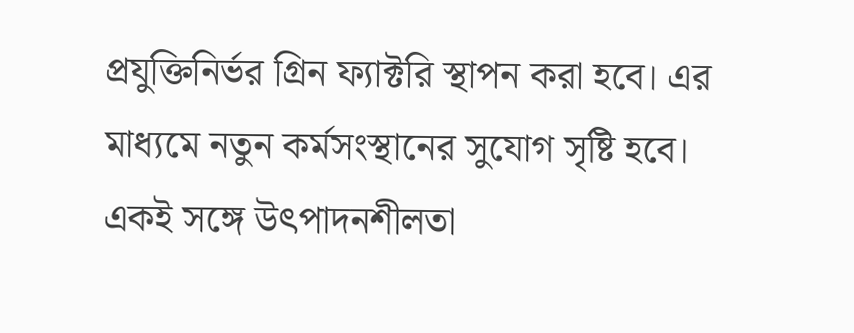প্রযুক্তিনির্ভর গ্রিন ফ্যাক্টরি স্থাপন করা হবে। এর মাধ্যমে নতুন কর্মসংস্থানের সুযোগ সৃষ্টি হবে। একই সঙ্গে উৎপাদনশীলতা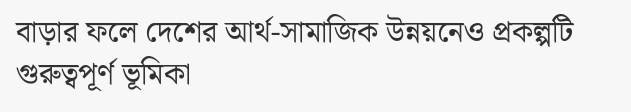বাড়ার ফলে দেশের আর্থ-সামাজিক উন্নয়নেও প্রকল্পটি গুরুত্বপূর্ণ ভূমিকা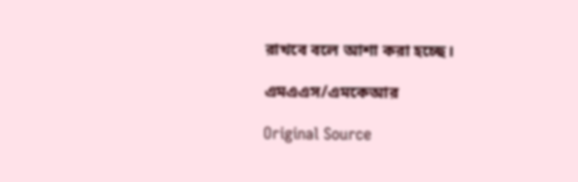রাখবে বলে আশা করা হচ্ছে।

এমএএস/এমকেআর

Original Source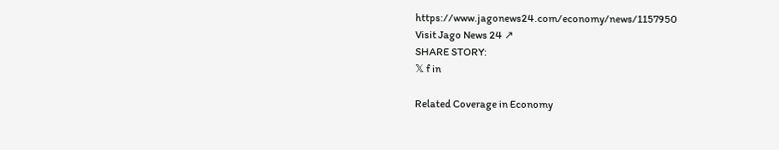https://www.jagonews24.com/economy/news/1157950
Visit Jago News 24 ↗
SHARE STORY:
𝕏 f in

Related Coverage in Economy